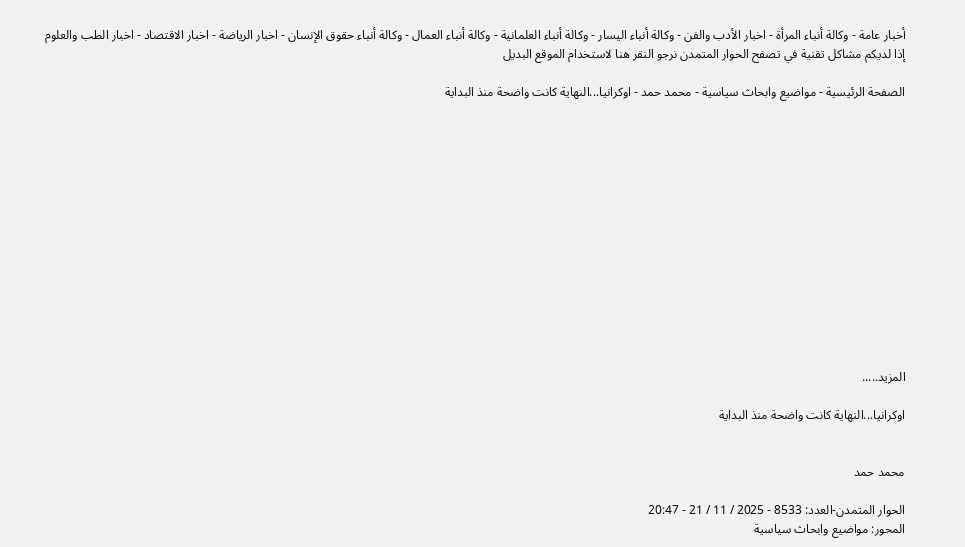أخبار عامة - وكالة أنباء المرأة - اخبار الأدب والفن - وكالة أنباء اليسار - وكالة أنباء العلمانية - وكالة أنباء العمال - وكالة أنباء حقوق الإنسان - اخبار الرياضة - اخبار الاقتصاد - اخبار الطب والعلوم
إذا لديكم مشاكل تقنية في تصفح الحوار المتمدن نرجو النقر هنا لاستخدام الموقع البديل

الصفحة الرئيسية - مواضيع وابحاث سياسية - محمد حمد - اوكرانيا...النهاية كانت واضحة منذ البداية














المزيد.....

اوكرانيا...النهاية كانت واضحة منذ البداية


محمد حمد

الحوار المتمدن-العدد: 8533 - 2025 / 11 / 21 - 20:47
المحور: مواضيع وابحاث سياسية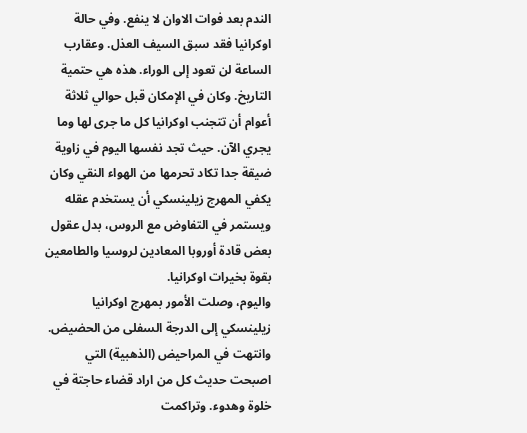الندم بعد فوات الاوان لا ينفع. وفي حالة اوكرانيا فقد سبق السيف العذل. وعقارب الساعة لن تعود إلى الوراء. هذه هي حتمية التاريخ. وكان في الإمكان قبل حوالي ثلاثة أعوام أن تتجنب اوكرانيا كل ما جرى لها وما يجري الآن. حيث تجد نفسها اليوم في زاوية ضيقة جدا تكاد تحرمها من الهواء النقي وكان يكفي المهرج زيلينسكي أن يستخدم عقله ويستمر في التفاوض مع الروس، بدل عقول بعض قادة أوروبا المعادين لروسيا والطامعين بقوة بخيرات اوكرانيا.
واليوم، وصلت الأمور بمهرج اوكرانيا زيلينسكي إلى الدرجة السفلى من الحضيض. وانتهت في المراحيض (الذهبية) التي اصبحت حديث كل من اراد قضاء حاجتة في خلوة وهدوء. وتراكمت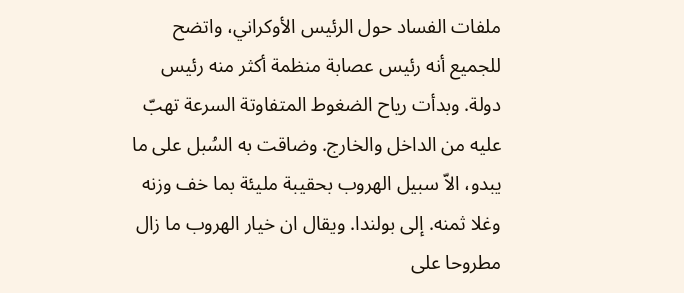ملفات الفساد حول الرئيس الأوكراني، واتضح للجميع أنه رئيس عصابة منظمة أكثر منه رئيس دولة. وبدأت رياح الضغوط المتفاوتة السرعة تهبّ عليه من الداخل والخارج. وضاقت به السُبل على ما يبدو، الاّ سبيل الهروب بحقيبة مليئة بما خف وزنه وغلا ثمنه. إلى بولندا. ويقال ان خيار الهروب ما زال مطروحا على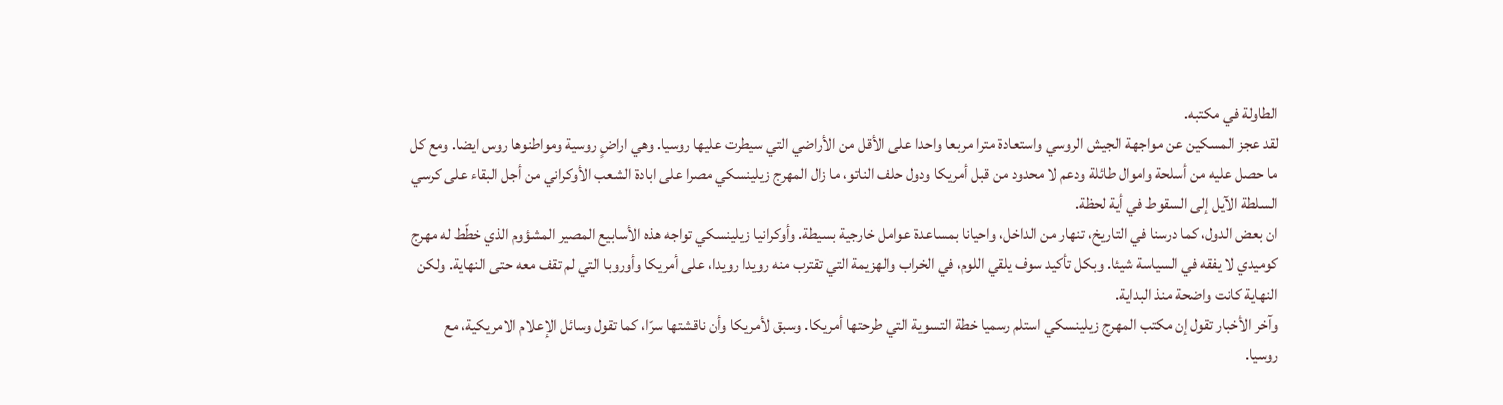الطاولة في مكتبه.
لقد عجز المسكين عن مواجهة الجيش الروسي واستعادة مترا مربعا واحدا على الأقل من الأراضي التي سيطرت عليها روسيا. وهي اراضٍ روسية ومواطنوها روس ايضا. ومع كل ما حصل عليه من أسلحة واموال طائلة ودعم لا محدود من قبل أمريكا ودول حلف الناتو، ما زال المهرج زيلينسكي مصرا على ابادة الشعب الأوكراني من أجل البقاء على كرسي السلطة الآيل إلى السقوط في أية لحظة.
ان بعض الدول، كما درسنا في التاريخ، تنهار من الداخل، واحيانا بمساعدة عوامل خارجية بسيطة. وأوكرانيا زيلينسكي تواجه هذه الأسابيع المصير المشؤوم الذي خطّط له مهرج كوميدي لا يفقه في السياسة شيئا. وبكل تأكيد سوف يلقي اللوم، في الخراب والهزيمة التي تقترب منه رويدا رويدا، على أمريكا وأوروبا التي لم تقف معه حتى النهاية. ولكن النهاية كانت واضحة منذ البداية.
وآخر الأخبار تقول إن مكتب المهرج زيلينسكي استلم رسميا خطة التسوية التي طرحتها أمريكا. وسبق لأمريكا وأن ناقشتها سرّا، كما تقول وسائل الإعلام الامريكية، مع روسيا.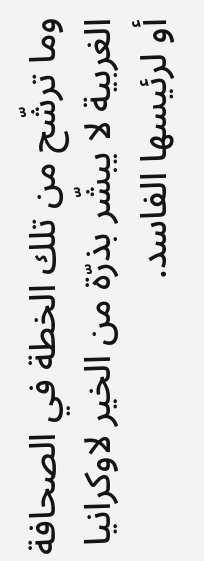وما ترشّح من تلك الخطة في الصحافة الغربية لا يبشّر بذرّة من الخير لاوكرانيا أو لرئيسها الفاسد.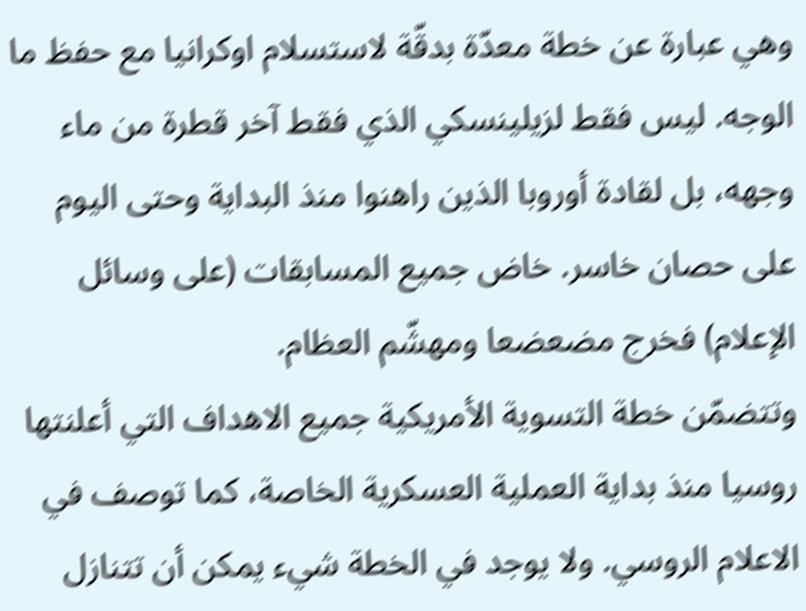وهي عبارة عن خطة معدّة بدقّة لاستسلام اوكرانيا مع حفظ ما الوجه. ليس فقط لزيلينسكي الذي فقط آخر قطرة من ماء وجهه، بل لقادة أوروبا الذين راهنوا منذ البداية وحتى اليوم على حصان خاسر. خاض جميع المسابقات (على وسائل الإعلام) فخرج مضعضعا ومهشّم العظام.
وتتضمّن خطة التسوية الأمريكية جميع الاهداف التي أعلنتها روسيا منذ بداية العملية العسكرية الخاصة، كما توصف في الاعلام الروسي. ولا يوجد في الخطة شيء يمكن أن تتنازل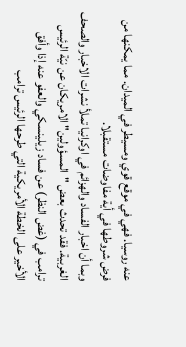عنه روسيا. فهي في موقع قوي ومسيطر في الميدان. مما يمكنها من فرض شروطها في أية مفاوضات مستقبلا.
وبما أن اخبار الفساد والهزائم في اوكرانيا تملأ نشرات الاخبار والصحف الغربية. فقد تحدث بعض "المسؤولين" الامريكان عن نيّة الرئيس ترامب في (غض النظر) عن فساد زيلينسكي والعفو عنه إذا وأفق الأخير على الخطة الأمريكية التي طرحها الرئيس ترامب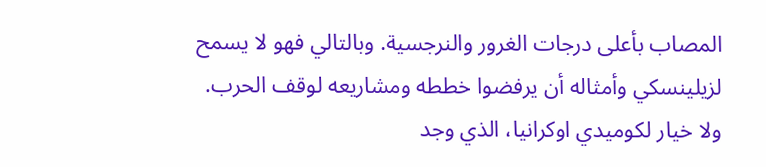المصاب بأعلى درجات الغرور والنرجسية. وبالتالي فهو لا يسمح لزيلينسكي وأمثاله أن يرفضوا خططه ومشاريعه لوقف الحرب. ولا خيار لكوميدي اوكرانيا، الذي وجد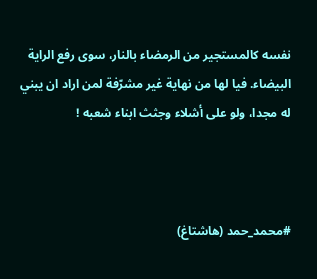نفسه كالمستجير من الرمضاء بالنار، سوى رفع الراية البيضاء. فيا لها من نهاية غير مشرّفة لمن اراد ان يبني له مجدا، ولو على أشلاء وجثث ابناء شعبه !



#محمد_حمد (هاشتاغ)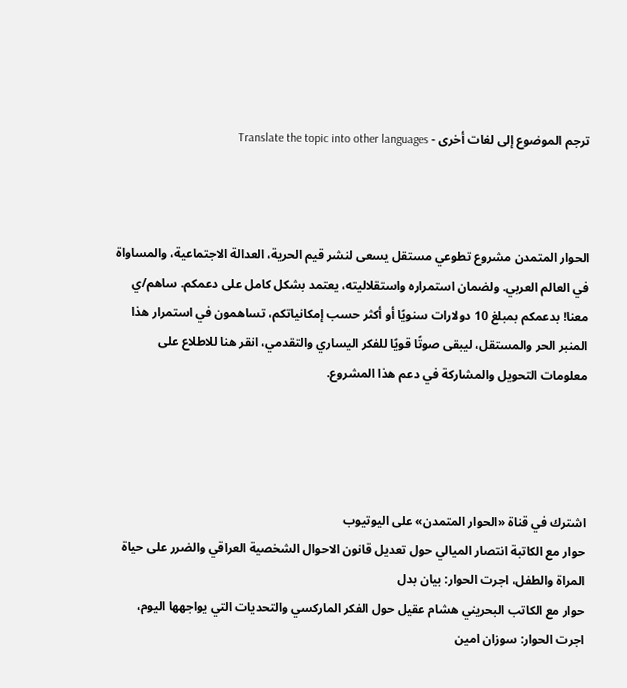ترجم الموضوع إلى لغات أخرى - Translate the topic into other languages



الحوار المتمدن مشروع تطوعي مستقل يسعى لنشر قيم الحرية، العدالة الاجتماعية، والمساواة في العالم العربي. ولضمان استمراره واستقلاليته، يعتمد بشكل كامل على دعمكم. ساهم/ي معنا! بدعمكم بمبلغ 10 دولارات سنويًا أو أكثر حسب إمكانياتكم، تساهمون في استمرار هذا المنبر الحر والمستقل، ليبقى صوتًا قويًا للفكر اليساري والتقدمي، انقر هنا للاطلاع على معلومات التحويل والمشاركة في دعم هذا المشروع.




اشترك في قناة «الحوار المتمدن» على اليوتيوب
حوار مع الكاتبة انتصار الميالي حول تعديل قانون الاحوال الشخصية العراقي والضرر على حياة المراة والطفل، اجرت الحوار: بيان بدل
حوار مع الكاتب البحريني هشام عقيل حول الفكر الماركسي والتحديات التي يواجهها اليوم، اجرت الحوار: سوزان امين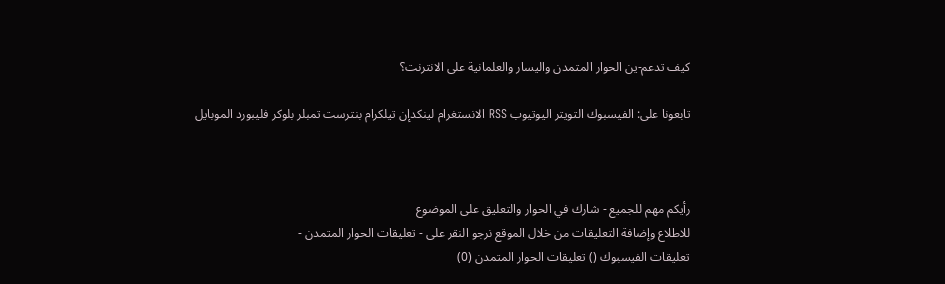كيف تدعم-ين الحوار المتمدن واليسار والعلمانية على الانترنت؟

تابعونا على: الفيسبوك التويتر اليوتيوب RSS الانستغرام لينكدإن تيلكرام بنترست تمبلر بلوكر فليبورد الموبايل



رأيكم مهم للجميع - شارك في الحوار والتعليق على الموضوع
للاطلاع وإضافة التعليقات من خلال الموقع نرجو النقر على - تعليقات الحوار المتمدن -
تعليقات الفيسبوك () تعليقات الحوار المتمدن (0)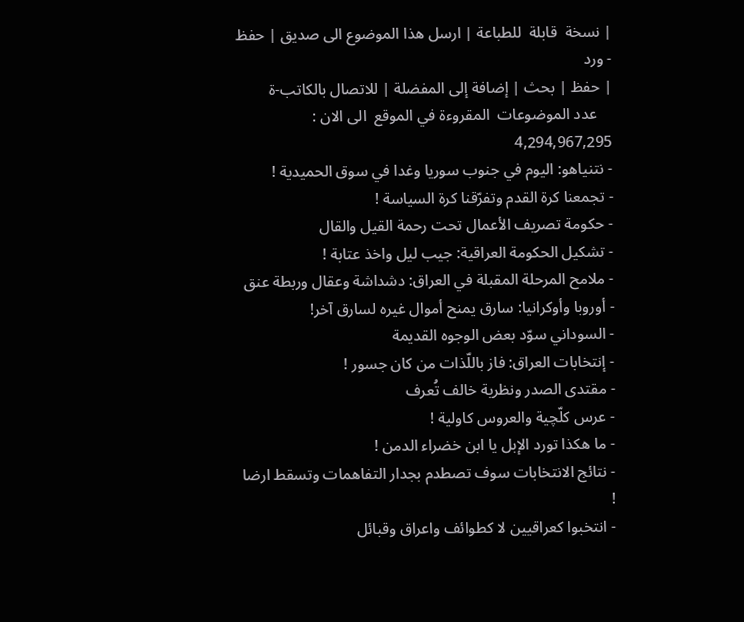| نسخة  قابلة  للطباعة | ارسل هذا الموضوع الى صديق | حفظ - ورد
| حفظ | بحث | إضافة إلى المفضلة | للاتصال بالكاتب-ة
    عدد الموضوعات  المقروءة في الموقع  الى الان : 4,294,967,295
- نتنياهو: اليوم في جنوب سوريا وغدا في سوق الحميدية !
- تجمعنا كرة القدم وتفرّقنا كرة السياسة !
- حكومة تصريف الأعمال تحت رحمة القيل والقال
- تشكيل الحكومة العراقية: جيب ليل واخذ عتابة !
- ملامح المرحلة المقبلة في العراق: دشداشة وعقال وربطة عنق
- أوروبا وأوكرانيا: سارق يمنح أموال غيره لسارق آخر!
- السوداني سوّد بعض الوجوه القديمة
- إنتخابات العراق: فاز باللّذات من كان جسور !
- مقتدى الصدر ونظرية خالف تُعرف
- عرس كلّچية والعروس كاولية !
- ما هكذا تورد الإبل يا ابن خضراء الدمن !
- نتائج الانتخابات سوف تصطدم بجدار التفاهمات وتسقط ارضا !
- انتخبوا كعراقيين لا كطوائف واعراق وقبائل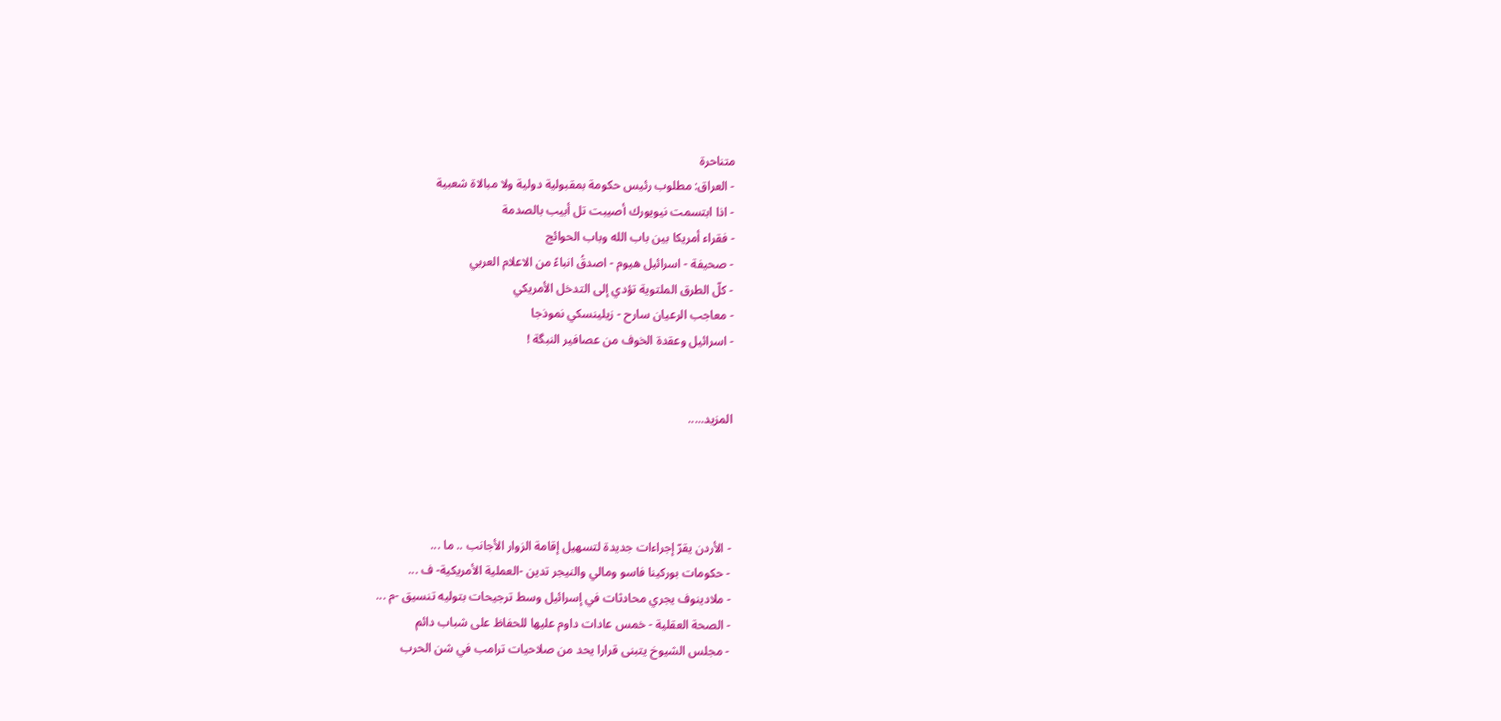متناحرة
- العراق: مطلوب رئيس حكومة بمقبولية دولية ولا مبالاة شعبية
- اذا ابتسمت نيويورك أصيبت تل أبيب بالصدمة
- فقراء أمريكا بين باب الله وباب الحوائج
- صحيفة - اسرائيل هيوم - اصدقُ انباءً من الاعلام العربي
- كلّ الطرق الملتوية تؤدي إلى التدخل الأمريكي
- معاجب الرعيان سارح - زيلينسكي نموذجا
- اسرائيل وعقدة الخوف من عصافير النبگة !


المزيد.....




- الأردن يقرّ إجراءات جديدة لتسهيل إقامة الزوار الأجانب .. ما ...
- حكومات بوركينا فاسو ومالي والنيجر تدين -العملية الأمريكية- ف ...
- ملادينوف يجري محادثات في إسرائيل وسط ترجيحات بتوليه تنسيق -م ...
- الصحة العقلية - خمس عادات داوم عليها للحفاظ على شباب دائم
- مجلس الشيوخ يتبنى قرارا يحد من صلاحيات ترامب في شن الحرب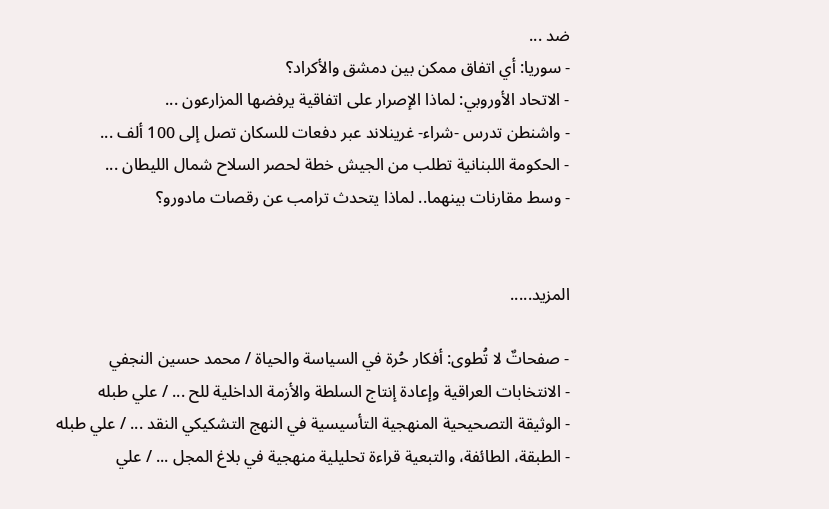ضد ...
- سوريا: أي اتفاق ممكن بين دمشق والأكراد؟
- الاتحاد الأوروبي: لماذا الإصرار على اتفاقية يرفضها المزارعون ...
- واشنطن تدرس -شراء- غرينلاند عبر دفعات للسكان تصل إلى 100 ألف ...
- الحكومة اللبنانية تطلب من الجيش خطة لحصر السلاح شمال الليطان ...
- وسط مقارنات بينهما.. لماذا يتحدث ترامب عن رقصات مادورو؟


المزيد.....

- صفحاتٌ لا تُطوى: أفكار حُرة في السياسة والحياة / محمد حسين النجفي
- الانتخابات العراقية وإعادة إنتاج السلطة والأزمة الداخلية للح ... / علي طبله
- الوثيقة التصحيحية المنهجية التأسيسية في النهج التشكيكي النقد ... / علي طبله
- الطبقة، الطائفة، والتبعية قراءة تحليلية منهجية في بلاغ المجل ... / علي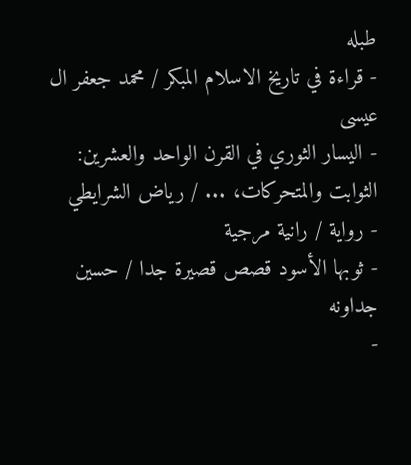طبله
- قراءة في تاريخ الاسلام المبكر / محمد جعفر ال عيسى
- اليسار الثوري في القرن الواحد والعشرين: الثوابت والمتحركات، ... / رياض الشرايطي
- رواية / رانية مرجية
- ثوبها الأسود قصص قصيرة جدا / حسين جداونه
-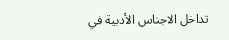تداخل الاجناس الأدبية في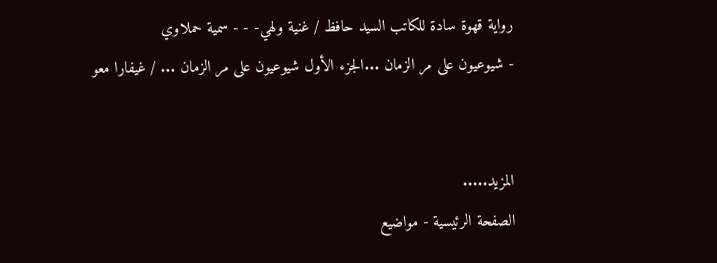رواية قهوة سادة للكاتب السيد حافظ / غنية ولهي- - - سمية حملاوي
- شيوعيون على مر الزمان ...الجزء الأول شيوعيون على مر الزمان ... / غيفارا معو


المزيد.....
الصفحة الرئيسية - مواضيع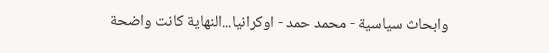وابحاث سياسية - محمد حمد - اوكرانيا...النهاية كانت واضحة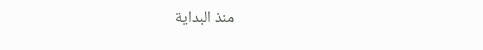منذ البداية